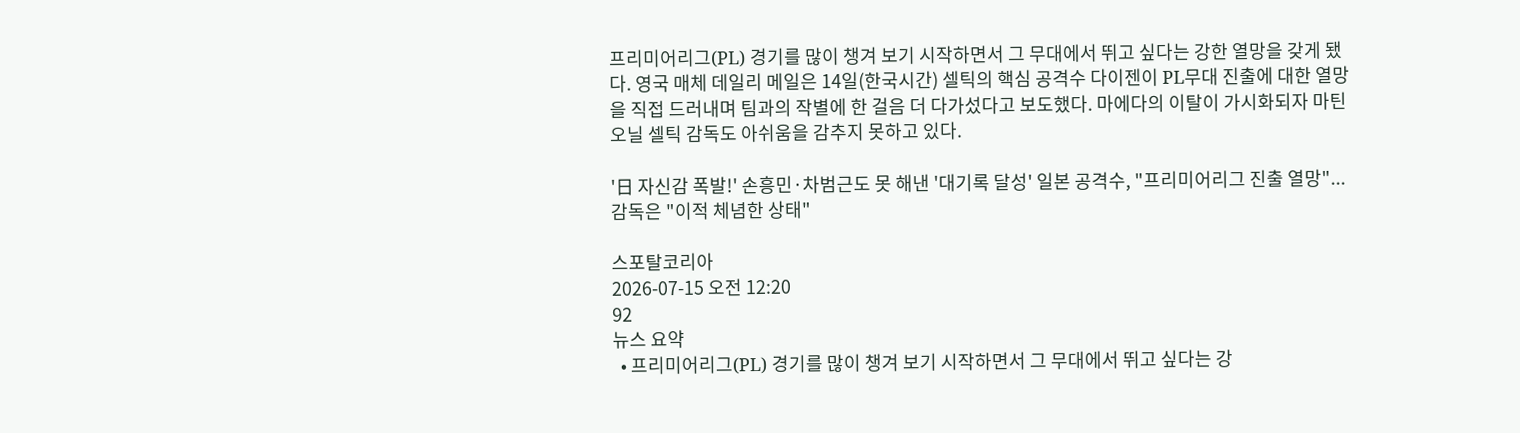프리미어리그(PL) 경기를 많이 챙겨 보기 시작하면서 그 무대에서 뛰고 싶다는 강한 열망을 갖게 됐다. 영국 매체 데일리 메일은 14일(한국시간) 셀틱의 핵심 공격수 다이젠이 PL무대 진출에 대한 열망을 직접 드러내며 팀과의 작별에 한 걸음 더 다가섰다고 보도했다. 마에다의 이탈이 가시화되자 마틴 오닐 셀틱 감독도 아쉬움을 감추지 못하고 있다.

'日 자신감 폭발!' 손흥민·차범근도 못 해낸 '대기록 달성' 일본 공격수, "프리미어리그 진출 열망"...감독은 "이적 체념한 상태"

스포탈코리아
2026-07-15 오전 12:20
92
뉴스 요약
  • 프리미어리그(PL) 경기를 많이 챙겨 보기 시작하면서 그 무대에서 뛰고 싶다는 강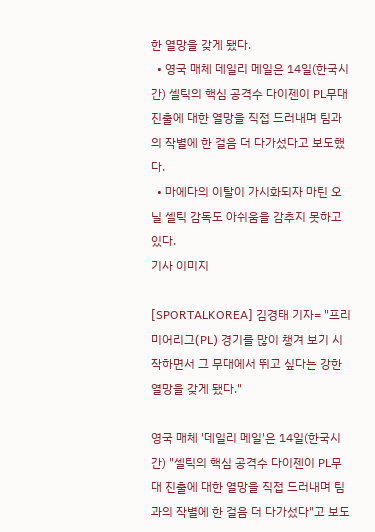한 열망을 갖게 됐다.
  • 영국 매체 데일리 메일은 14일(한국시간) 셀틱의 핵심 공격수 다이젠이 PL무대 진출에 대한 열망을 직접 드러내며 팀과의 작별에 한 걸음 더 다가섰다고 보도했다.
  • 마에다의 이탈이 가시화되자 마틴 오닐 셀틱 감독도 아쉬움을 감추지 못하고 있다.
기사 이미지

[SPORTALKOREA] 김경태 기자= "프리미어리그(PL) 경기를 많이 챙겨 보기 시작하면서 그 무대에서 뛰고 싶다는 강한 열망을 갖게 됐다."

영국 매체 '데일리 메일'은 14일(한국시간) "셀틱의 핵심 공격수 다이젠이 PL무대 진출에 대한 열망을 직접 드러내며 팀과의 작별에 한 걸음 더 다가섰다"고 보도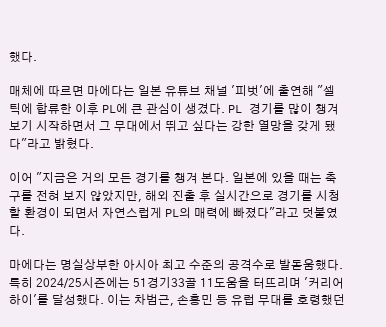했다.

매체에 따르면 마에다는 일본 유튜브 채널 '피벗'에 출연해 "셀틱에 합류한 이후 PL에 큰 관심이 생겼다. PL 경기를 많이 챙겨 보기 시작하면서 그 무대에서 뛰고 싶다는 강한 열망을 갖게 됐다"라고 밝혔다.

이어 "지금은 거의 모든 경기를 챙겨 본다. 일본에 있을 때는 축구를 전혀 보지 않았지만, 해외 진출 후 실시간으로 경기를 시청할 환경이 되면서 자연스럽게 PL의 매력에 빠졌다"라고 덧붙였다.

마에다는 명실상부한 아시아 최고 수준의 공격수로 발돋움했다. 특히 2024/25시즌에는 51경기33골 11도움을 터뜨리며 '커리어 하이'를 달성했다. 이는 차범근, 손흥민 등 유럽 무대를 호령했던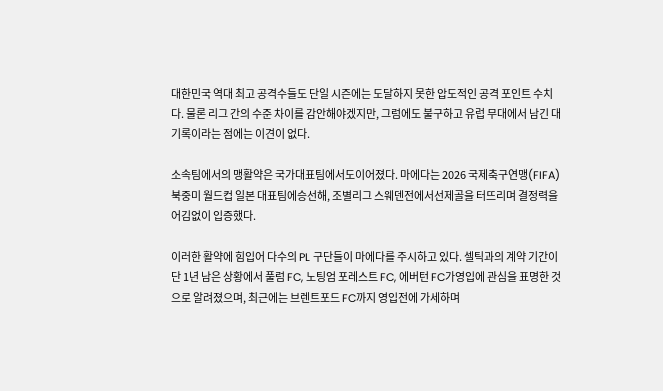대한민국 역대 최고 공격수들도 단일 시즌에는 도달하지 못한 압도적인 공격 포인트 수치다. 물론 리그 간의 수준 차이를 감안해야겠지만, 그럼에도 불구하고 유럽 무대에서 남긴 대기록이라는 점에는 이견이 없다.

소속팀에서의 맹활약은 국가대표팀에서도이어졌다. 마에다는 2026 국제축구연맹(FIFA) 북중미 월드컵 일본 대표팀에승선해, 조별리그 스웨덴전에서선제골을 터뜨리며 결정력을 어김없이 입증했다.

이러한 활약에 힘입어 다수의 PL 구단들이 마에다를 주시하고 있다. 셀틱과의 계약 기간이 단 1년 남은 상황에서 풀럼 FC, 노팅엄 포레스트 FC, 에버턴 FC가영입에 관심을 표명한 것으로 알려졌으며, 최근에는 브렌트포드 FC까지 영입전에 가세하며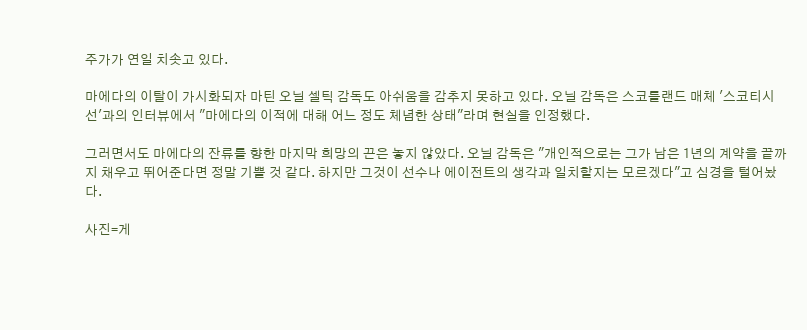주가가 연일 치솟고 있다.

마에다의 이탈이 가시화되자 마틴 오닐 셀틱 감독도 아쉬움을 감추지 못하고 있다. 오닐 감독은 스코틀랜드 매체 '스코티시 선'과의 인터뷰에서 "마에다의 이적에 대해 어느 정도 체념한 상태"라며 현실을 인정했다.

그러면서도 마에다의 잔류를 향한 마지막 희망의 끈은 놓지 않았다. 오닐 감독은 "개인적으로는 그가 남은 1년의 계약을 끝까지 채우고 뛰어준다면 정말 기쁠 것 같다. 하지만 그것이 선수나 에이전트의 생각과 일치할지는 모르겠다"고 심경을 털어놨다.

사진=게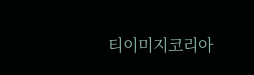티이미지코리아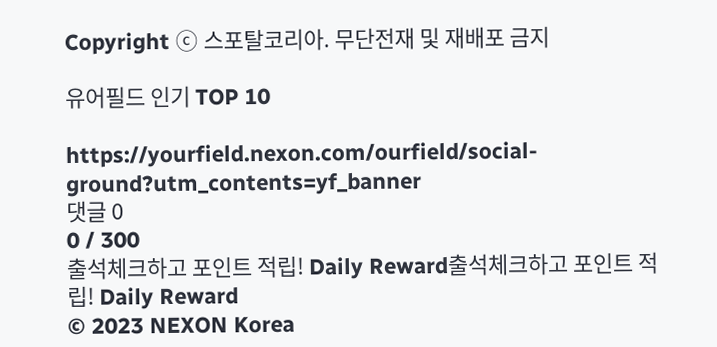Copyright ⓒ 스포탈코리아. 무단전재 및 재배포 금지

유어필드 인기 TOP 10

https://yourfield.nexon.com/ourfield/social-ground?utm_contents=yf_banner
댓글 0
0 / 300
출석체크하고 포인트 적립! Daily Reward출석체크하고 포인트 적립! Daily Reward
© 2023 NEXON Korea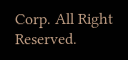Corp. All Right Reserved.